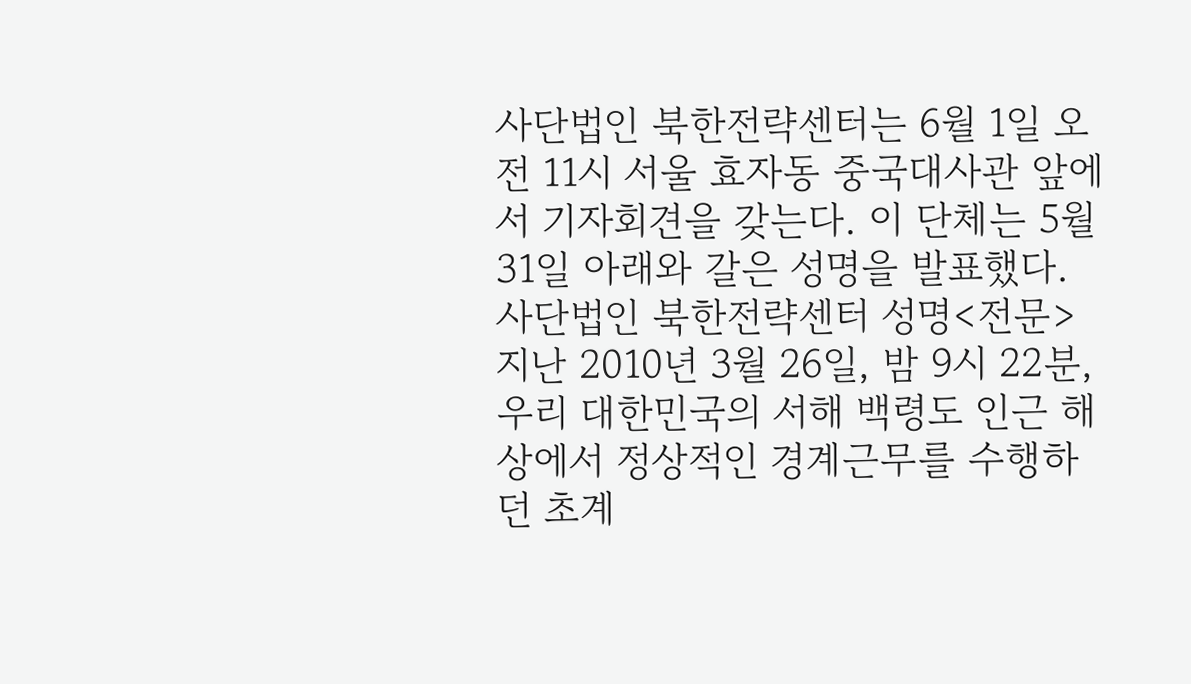사단법인 북한전략센터는 6월 1일 오전 11시 서울 효자동 중국대사관 앞에서 기자회견을 갖는다. 이 단체는 5월 31일 아래와 갈은 성명을 발표했다.
사단법인 북한전략센터 성명<전문>
지난 2010년 3월 26일, 밤 9시 22분, 우리 대한민국의 서해 백령도 인근 해상에서 정상적인 경계근무를 수행하던 초계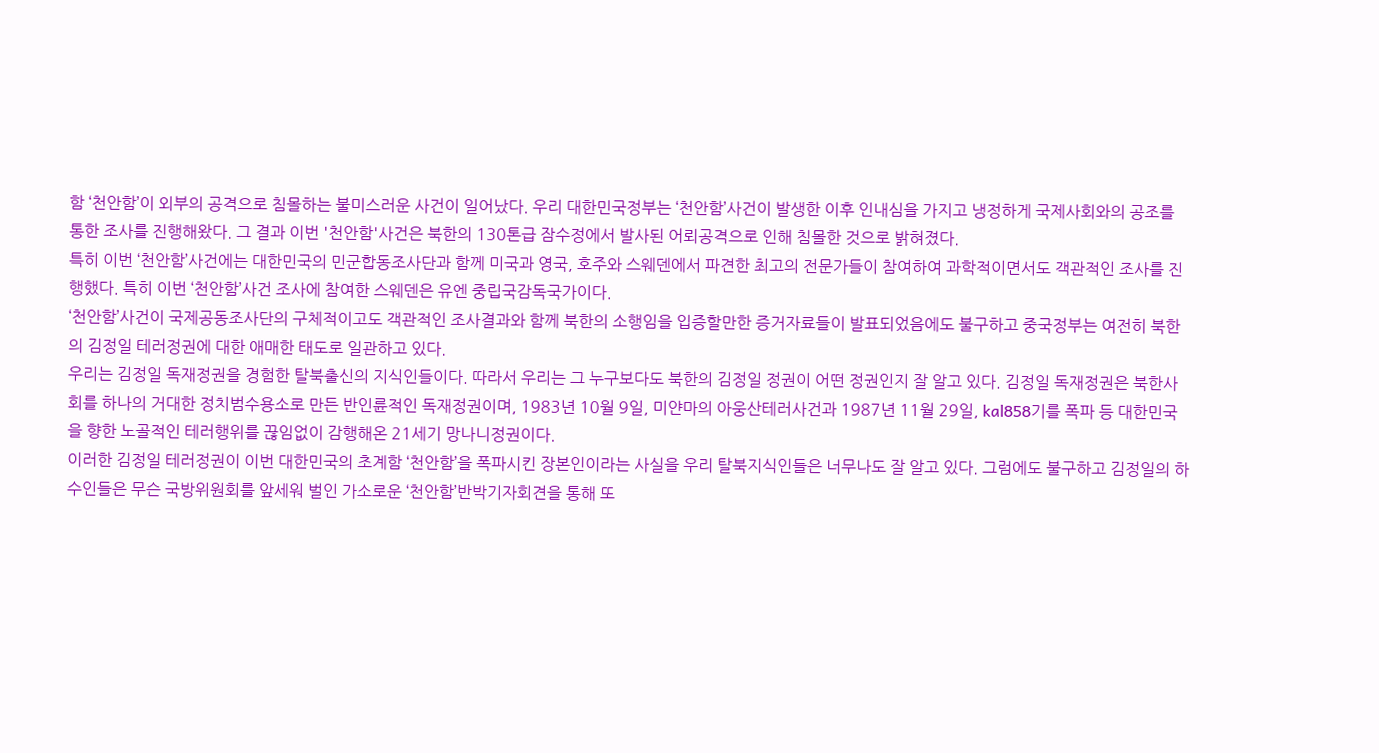함 ‘천안함’이 외부의 공격으로 침몰하는 불미스러운 사건이 일어났다. 우리 대한민국정부는 ‘천안함’사건이 발생한 이후 인내심을 가지고 냉정하게 국제사회와의 공조를 통한 조사를 진행해왔다. 그 결과 이번 '천안함'사건은 북한의 130톤급 잠수정에서 발사된 어뢰공격으로 인해 침몰한 것으로 밝혀졌다.
특히 이번 ‘천안함’사건에는 대한민국의 민군합동조사단과 함께 미국과 영국, 호주와 스웨덴에서 파견한 최고의 전문가들이 참여하여 과학적이면서도 객관적인 조사를 진행했다. 특히 이번 ‘천안함’사건 조사에 참여한 스웨덴은 유엔 중립국감독국가이다.
‘천안함’사건이 국제공동조사단의 구체적이고도 객관적인 조사결과와 함께 북한의 소행임을 입증할만한 증거자료들이 발표되었음에도 불구하고 중국정부는 여전히 북한의 김정일 테러정권에 대한 애매한 태도로 일관하고 있다.
우리는 김정일 독재정권을 경험한 탈북출신의 지식인들이다. 따라서 우리는 그 누구보다도 북한의 김정일 정권이 어떤 정권인지 잘 알고 있다. 김정일 독재정권은 북한사회를 하나의 거대한 정치범수용소로 만든 반인륜적인 독재정권이며, 1983년 10월 9일, 미얀마의 아웅산테러사건과 1987년 11월 29일, kal858기를 폭파 등 대한민국을 향한 노골적인 테러행위를 끊임없이 감행해온 21세기 망나니정권이다.
이러한 김정일 테러정권이 이번 대한민국의 초계함 ‘천안함’을 폭파시킨 장본인이라는 사실을 우리 탈북지식인들은 너무나도 잘 알고 있다. 그럼에도 불구하고 김정일의 하수인들은 무슨 국방위원회를 앞세워 벌인 가소로운 ‘천안함’반박기자회견을 통해 또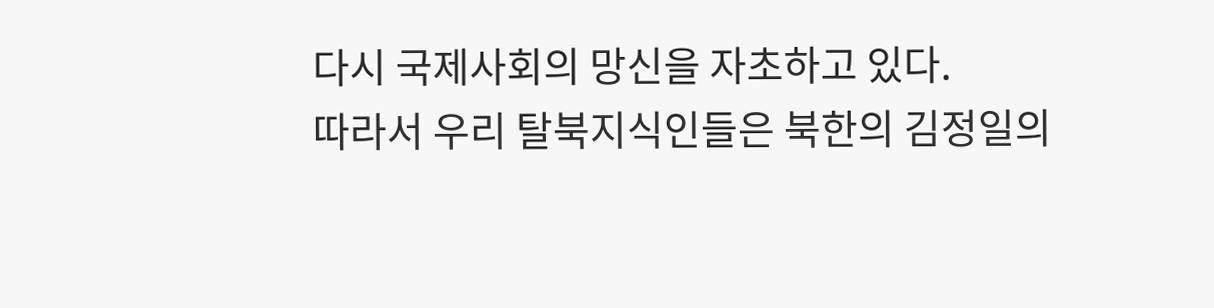다시 국제사회의 망신을 자초하고 있다.
따라서 우리 탈북지식인들은 북한의 김정일의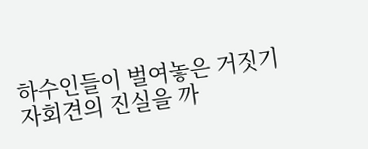하수인들이 벌여놓은 거짓기자회견의 진실을 까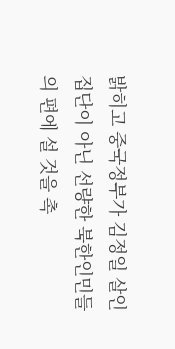밝히고 중국정부가 김정일 살인집단이 아닌 선량한 북한인민들의 편에 설 것을 촉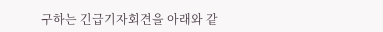구하는 긴급기자회견을 아래와 같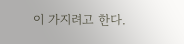이 가지려고 한다.